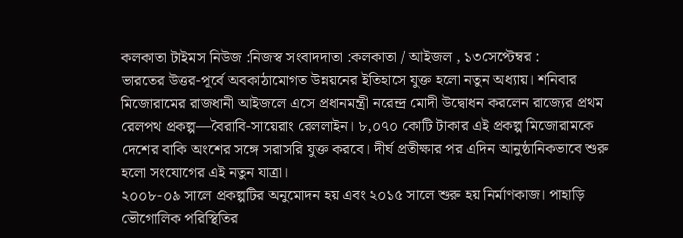কলকাতা টাইমস নিউজ :নিজস্ব সংবাদদাতা :কলকাতা / আইজল , ১৩সেপ্টেম্বর :
ভারতের উত্তর-পূর্বে অবকাঠামোগত উন্নয়নের ইতিহাসে যুক্ত হলো নতুন অধ্যায়। শনিবার মিজোরামের রাজধানী আইজলে এসে প্রধানমন্ত্রী নরেন্দ্র মোদী উদ্বোধন করলেন রাজ্যের প্রথম রেলপথ প্রকল্প—বৈরাবি-সায়েরাং রেললাইন। ৮,০৭০ কোটি টাকার এই প্রকল্প মিজোরামকে দেশের বাকি অংশের সঙ্গে সরাসরি যুক্ত করবে। দীর্ঘ প্রতীক্ষার পর এদিন আনুষ্ঠানিকভাবে শুরু হলো সংযোগের এই নতুন যাত্রা।
২০০৮-০৯ সালে প্রকল্পটির অনুমোদন হয় এবং ২০১৫ সালে শুরু হয় নির্মাণকাজ। পাহাড়ি ভৌগোলিক পরিস্থিতির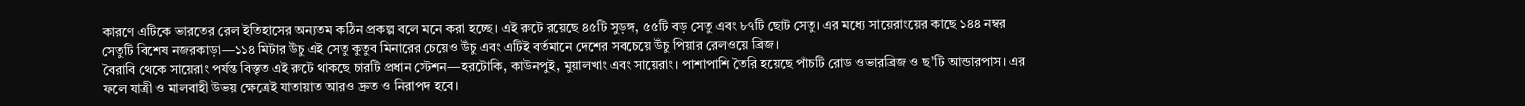কারণে এটিকে ভারতের রেল ইতিহাসের অন্যতম কঠিন প্রকল্প বলে মনে করা হচ্ছে। এই রুটে রয়েছে ৪৫টি সুড়ঙ্গ, ৫৫টি বড় সেতু এবং ৮৭টি ছোট সেতু। এর মধ্যে সায়েরাংয়ের কাছে ১৪৪ নম্বর সেতুটি বিশেষ নজরকাড়া—১১৪ মিটার উঁচু এই সেতু কুতুব মিনারের চেয়েও উঁচু এবং এটিই বর্তমানে দেশের সবচেয়ে উঁচু পিয়ার রেলওয়ে ব্রিজ।
বৈরাবি থেকে সায়েরাং পর্যন্ত বিস্তৃত এই রুটে থাকছে চারটি প্রধান স্টেশন—হরটোকি, কাউনপুই, মুয়ালখাং এবং সায়েরাং। পাশাপাশি তৈরি হয়েছে পাঁচটি রোড ওভারব্রিজ ও ছ’টি আন্ডারপাস। এর ফলে যাত্রী ও মালবাহী উভয় ক্ষেত্রেই যাতায়াত আরও দ্রুত ও নিরাপদ হবে।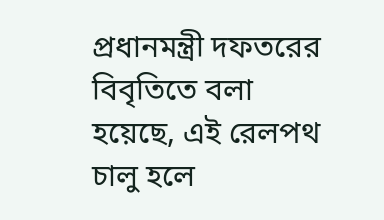প্রধানমন্ত্রী দফতরের বিবৃতিতে বলা হয়েছে, এই রেলপথ চালু হলে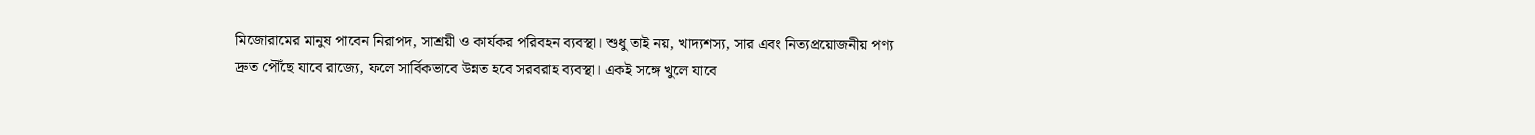মিজোরামের মানুষ পাবেন নিরাপদ, সাশ্রয়ী ও কার্যকর পরিবহন ব্যবস্থা। শুধু তাই নয়, খাদ্যশস্য, সার এবং নিত্যপ্রয়োজনীয় পণ্য দ্রুত পৌঁছে যাবে রাজ্যে, ফলে সার্বিকভাবে উন্নত হবে সরবরাহ ব্যবস্থা। একই সঙ্গে খুলে যাবে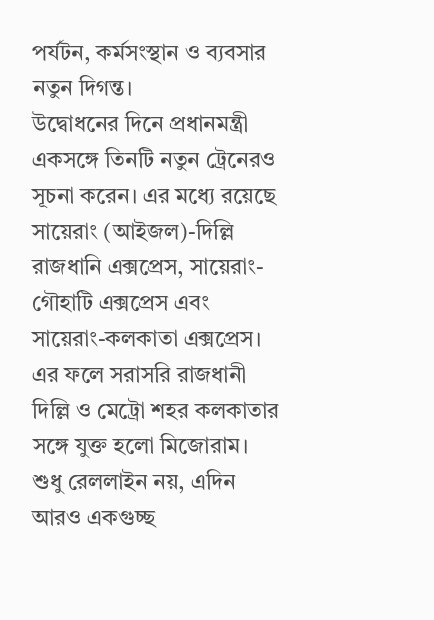পর্যটন, কর্মসংস্থান ও ব্যবসার নতুন দিগন্ত।
উদ্বোধনের দিনে প্রধানমন্ত্রী একসঙ্গে তিনটি নতুন ট্রেনেরও সূচনা করেন। এর মধ্যে রয়েছে সায়েরাং (আইজল)-দিল্লি রাজধানি এক্সপ্রেস, সায়েরাং-গৌহাটি এক্সপ্রেস এবং সায়েরাং-কলকাতা এক্সপ্রেস। এর ফলে সরাসরি রাজধানী দিল্লি ও মেট্রো শহর কলকাতার সঙ্গে যুক্ত হলো মিজোরাম।
শুধু রেললাইন নয়, এদিন আরও একগুচ্ছ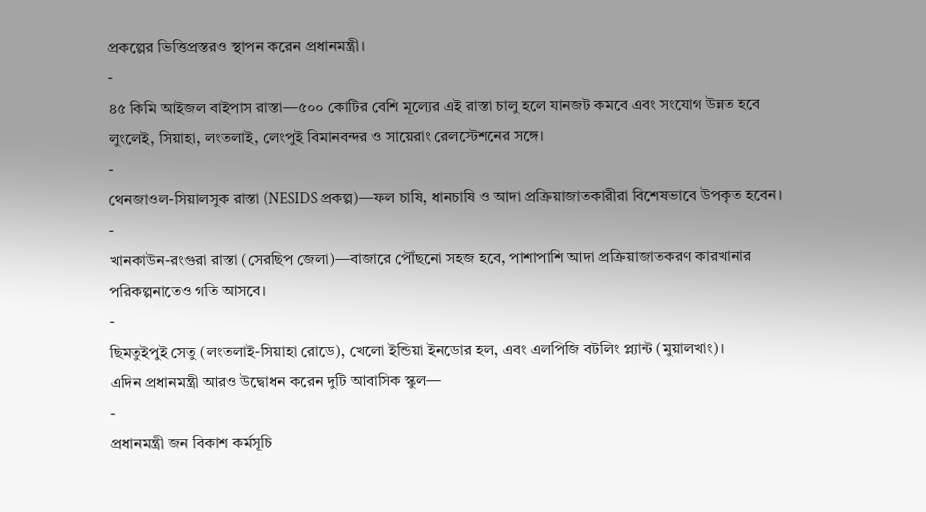প্রকল্পের ভিত্তিপ্রস্তরও স্থাপন করেন প্রধানমন্ত্রী।
-
৪৫ কিমি আইজল বাইপাস রাস্তা—৫০০ কোটির বেশি মূল্যের এই রাস্তা চালু হলে যানজট কমবে এবং সংযোগ উন্নত হবে লুংলেই, সিয়াহা, লংতলাই, লেংপুই বিমানবন্দর ও সায়েরাং রেলস্টেশনের সঙ্গে।
-
থেনজাওল-সিয়ালসুক রাস্তা (NESIDS প্রকল্প)—ফল চাষি, ধানচাষি ও আদা প্রক্রিয়াজাতকারীরা বিশেষভাবে উপকৃত হবেন।
-
খানকাউন-রংগুরা রাস্তা (সেরছিপ জেলা)—বাজারে পৌঁছনো সহজ হবে, পাশাপাশি আদা প্রক্রিয়াজাতকরণ কারখানার পরিকল্পনাতেও গতি আসবে।
-
ছিমতুইপুই সেতু (লংতলাই-সিয়াহা রোডে), খেলো ইন্ডিয়া ইনডোর হল, এবং এলপিজি বটলিং প্ল্যান্ট (মুয়ালখাং)।
এদিন প্রধানমন্ত্রী আরও উদ্বোধন করেন দুটি আবাসিক স্কুল—
-
প্রধানমন্ত্রী জন বিকাশ কর্মসূচি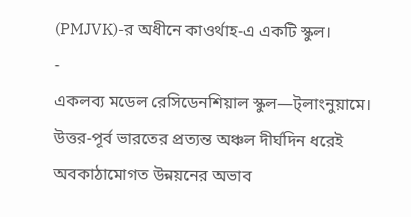(PMJVK)-র অধীনে কাওর্থাহ-এ একটি স্কুল।
-
একলব্য মডেল রেসিডেনশিয়াল স্কুল—ট্লাংনুয়ামে।
উত্তর-পূর্ব ভারতের প্রত্যন্ত অঞ্চল দীর্ঘদিন ধরেই অবকাঠামোগত উন্নয়নের অভাব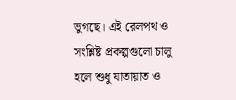ভুগছে। এই রেলপথ ও সংশ্লিষ্ট প্রকল্পগুলো চালু হলে শুধু যাতায়াত ও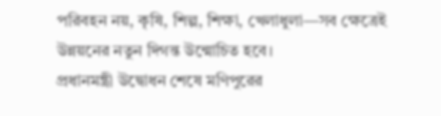পরিবহন নয়, কৃষি, শিল্প, শিক্ষা, খেলাধুলা—সব ক্ষেত্রেই উন্নয়নের নতুন দিগন্ত উন্মোচিত হবে।
প্রধানমন্ত্রী উদ্বোধন শেষে মণিপুরের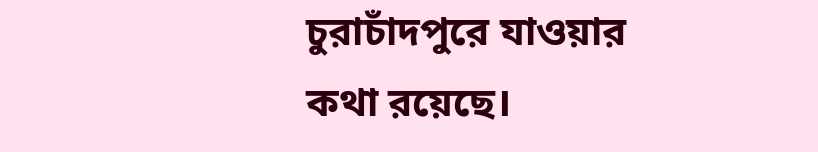চুরাচাঁদপুরে যাওয়ার কথা রয়েছে।